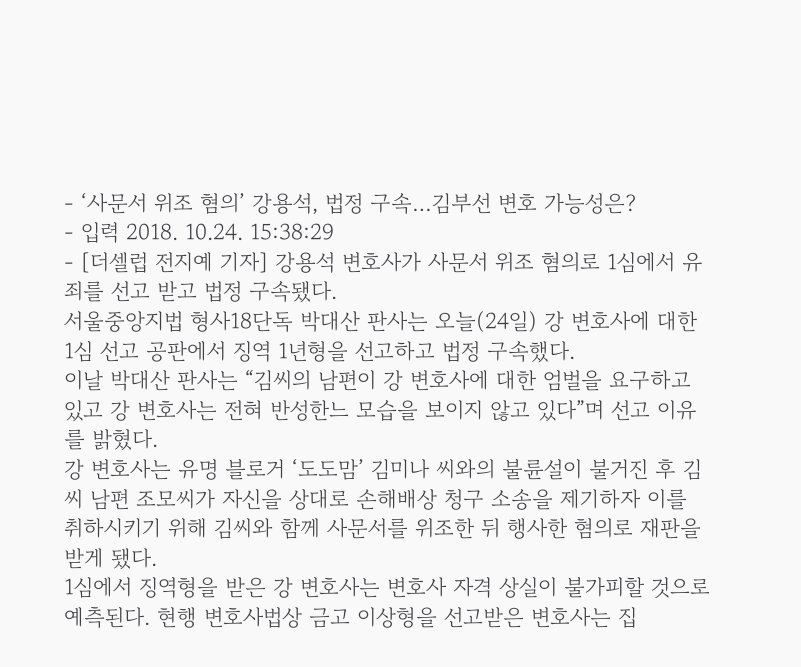- ‘사문서 위조 혐의’ 강용석, 법정 구속…김부선 변호 가능성은?
- 입력 2018. 10.24. 15:38:29
- [더셀럽 전지예 기자] 강용석 변호사가 사문서 위조 혐의로 1심에서 유죄를 선고 받고 법정 구속됐다.
서울중앙지법 형사18단독 박대산 판사는 오늘(24일) 강 변호사에 대한 1심 선고 공판에서 징역 1년형을 선고하고 법정 구속했다.
이날 박대산 판사는 “김씨의 남편이 강 변호사에 대한 엄벌을 요구하고 있고 강 변호사는 전혀 반성한느 모습을 보이지 않고 있다”며 선고 이유를 밝혔다.
강 변호사는 유명 블로거 ‘도도맘’ 김미나 씨와의 불륜설이 불거진 후 김씨 남편 조모씨가 자신을 상대로 손해배상 청구 소송을 제기하자 이를 취하시키기 위해 김씨와 함께 사문서를 위조한 뒤 행사한 혐의로 재판을 받게 됐다.
1심에서 징역형을 받은 강 변호사는 변호사 자격 상실이 불가피할 것으로 예측된다. 현행 변호사법상 금고 이상형을 선고받은 변호사는 집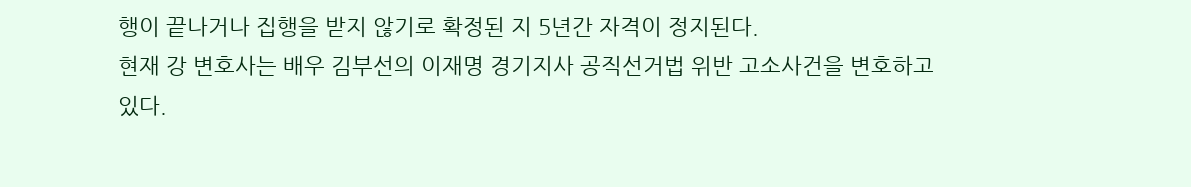행이 끝나거나 집행을 받지 않기로 확정된 지 5년간 자격이 정지된다.
현재 강 변호사는 배우 김부선의 이재명 경기지사 공직선거법 위반 고소사건을 변호하고 있다.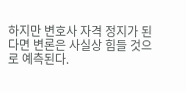하지만 변호사 자격 정지가 된다면 변론은 사실상 힘들 것으로 예측된다.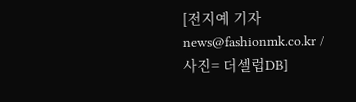[전지예 기자 news@fashionmk.co.kr / 사진= 더셀럽DB]